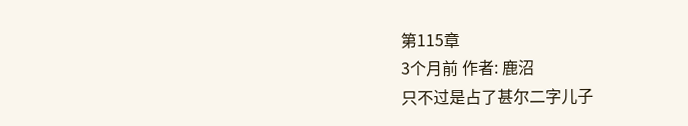第115章
3个月前 作者: 鹿沼
只不过是占了甚尔二字儿子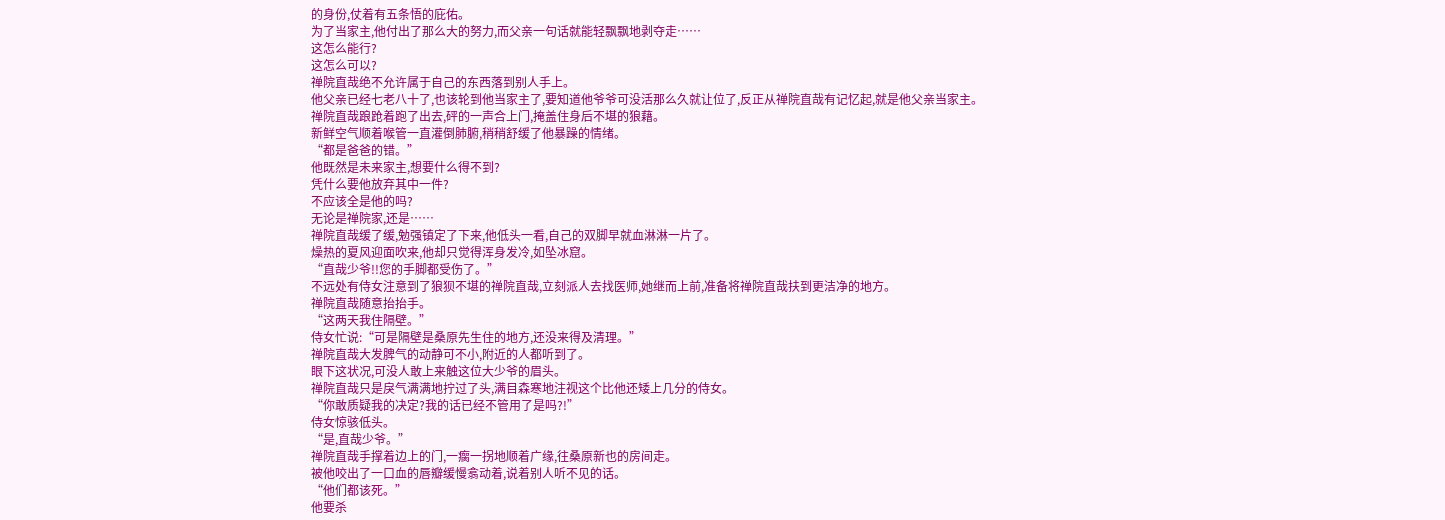的身份,仗着有五条悟的庇佑。
为了当家主,他付出了那么大的努力,而父亲一句话就能轻飘飘地剥夺走……
这怎么能行?
这怎么可以?
禅院直哉绝不允许属于自己的东西落到别人手上。
他父亲已经七老八十了,也该轮到他当家主了,要知道他爷爷可没活那么久就让位了,反正从禅院直哉有记忆起,就是他父亲当家主。
禅院直哉踉跄着跑了出去,砰的一声合上门,掩盖住身后不堪的狼藉。
新鲜空气顺着喉管一直灌倒肺腑,稍稍舒缓了他暴躁的情绪。
“都是爸爸的错。”
他既然是未来家主,想要什么得不到?
凭什么要他放弃其中一件?
不应该全是他的吗?
无论是禅院家,还是……
禅院直哉缓了缓,勉强镇定了下来,他低头一看,自己的双脚早就血淋淋一片了。
燥热的夏风迎面吹来,他却只觉得浑身发冷,如坠冰窟。
“直哉少爷!!您的手脚都受伤了。”
不远处有侍女注意到了狼狈不堪的禅院直哉,立刻派人去找医师,她继而上前,准备将禅院直哉扶到更洁净的地方。
禅院直哉随意抬抬手。
“这两天我住隔壁。”
侍女忙说:“可是隔壁是桑原先生住的地方,还没来得及清理。”
禅院直哉大发脾气的动静可不小,附近的人都听到了。
眼下这状况,可没人敢上来触这位大少爷的眉头。
禅院直哉只是戾气满满地拧过了头,满目森寒地注视这个比他还矮上几分的侍女。
“你敢质疑我的决定?我的话已经不管用了是吗?!”
侍女惊骇低头。
“是,直哉少爷。”
禅院直哉手撑着边上的门,一瘸一拐地顺着广缘,往桑原新也的房间走。
被他咬出了一口血的唇瓣缓慢翕动着,说着别人听不见的话。
“他们都该死。”
他要杀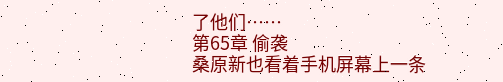了他们……
第65章 偷袭
桑原新也看着手机屏幕上一条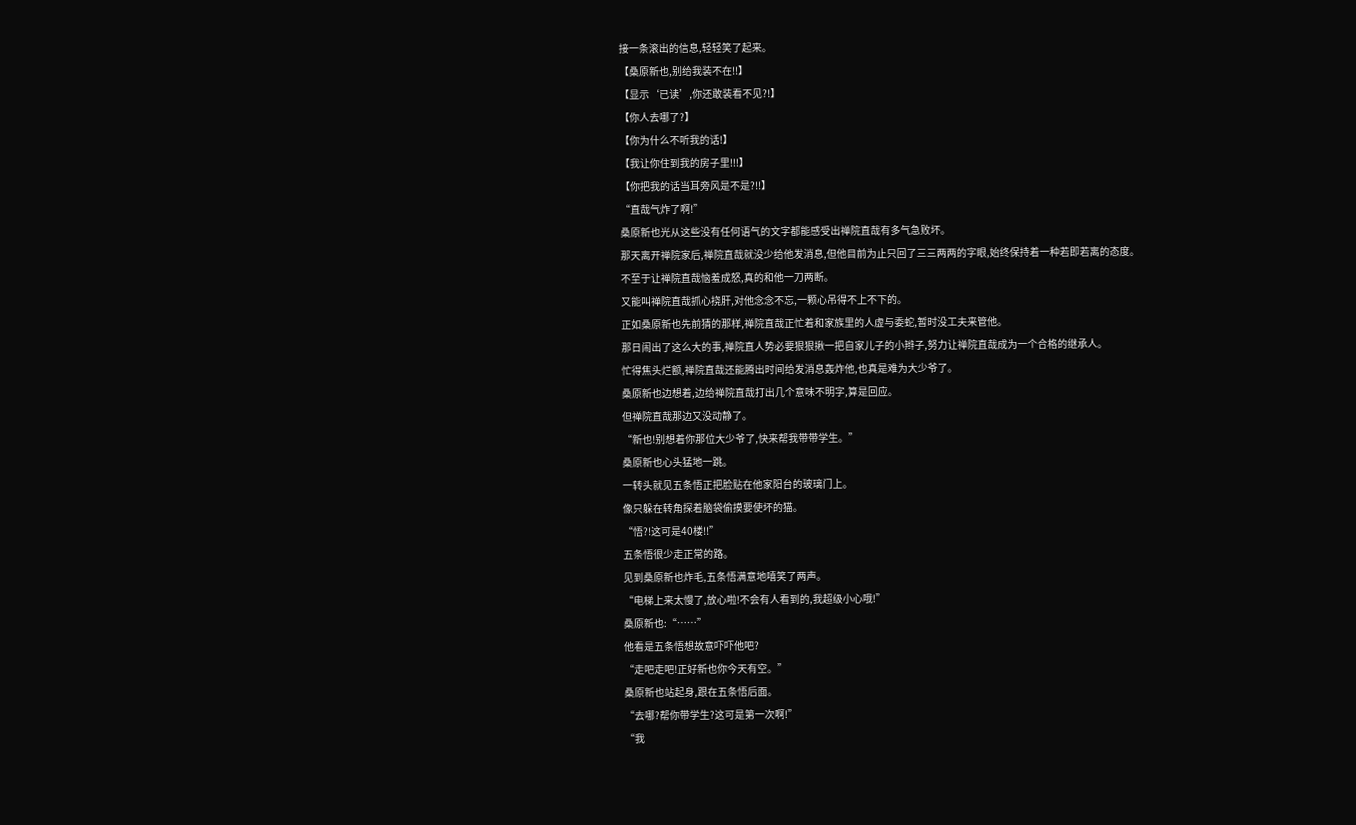接一条滚出的信息,轻轻笑了起来。
【桑原新也,别给我装不在!!】
【显示‘已读’,你还敢装看不见?!】
【你人去哪了?】
【你为什么不听我的话!】
【我让你住到我的房子里!!!】
【你把我的话当耳旁风是不是?!!】
“直哉气炸了啊!”
桑原新也光从这些没有任何语气的文字都能感受出禅院直哉有多气急败坏。
那天离开禅院家后,禅院直哉就没少给他发消息,但他目前为止只回了三三两两的字眼,始终保持着一种若即若离的态度。
不至于让禅院直哉恼羞成怒,真的和他一刀两断。
又能叫禅院直哉抓心挠肝,对他念念不忘,一颗心吊得不上不下的。
正如桑原新也先前猜的那样,禅院直哉正忙着和家族里的人虚与委蛇,暂时没工夫来管他。
那日闹出了这么大的事,禅院直人势必要狠狠揪一把自家儿子的小辫子,努力让禅院直哉成为一个合格的继承人。
忙得焦头烂额,禅院直哉还能腾出时间给发消息轰炸他,也真是难为大少爷了。
桑原新也边想着,边给禅院直哉打出几个意味不明字,算是回应。
但禅院直哉那边又没动静了。
“新也!别想着你那位大少爷了,快来帮我带带学生。”
桑原新也心头猛地一跳。
一转头就见五条悟正把脸贴在他家阳台的玻璃门上。
像只躲在转角探着脑袋偷摸要使坏的猫。
“悟?!这可是40楼!!”
五条悟很少走正常的路。
见到桑原新也炸毛,五条悟满意地嘻笑了两声。
“电梯上来太慢了,放心啦!不会有人看到的,我超级小心哦!”
桑原新也:“……”
他看是五条悟想故意吓吓他吧?
“走吧走吧!正好新也你今天有空。”
桑原新也站起身,跟在五条悟后面。
“去哪?帮你带学生?这可是第一次啊!”
“我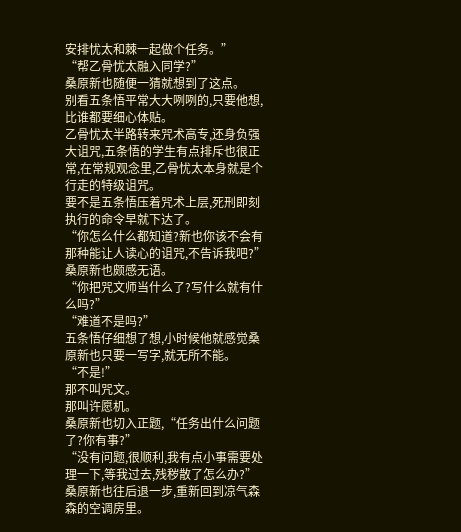安排忧太和棘一起做个任务。”
“帮乙骨忧太融入同学?”
桑原新也随便一猜就想到了这点。
别看五条悟平常大大咧咧的,只要他想,比谁都要细心体贴。
乙骨忧太半路转来咒术高专,还身负强大诅咒,五条悟的学生有点排斥也很正常,在常规观念里,乙骨忧太本身就是个行走的特级诅咒。
要不是五条悟压着咒术上层,死刑即刻执行的命令早就下达了。
“你怎么什么都知道?新也你该不会有那种能让人读心的诅咒,不告诉我吧?”
桑原新也颇感无语。
“你把咒文师当什么了?写什么就有什么吗?”
“难道不是吗?”
五条悟仔细想了想,小时候他就感觉桑原新也只要一写字,就无所不能。
“不是!”
那不叫咒文。
那叫许愿机。
桑原新也切入正题,“任务出什么问题了?你有事?”
“没有问题,很顺利,我有点小事需要处理一下,等我过去,残秽散了怎么办?”
桑原新也往后退一步,重新回到凉气森森的空调房里。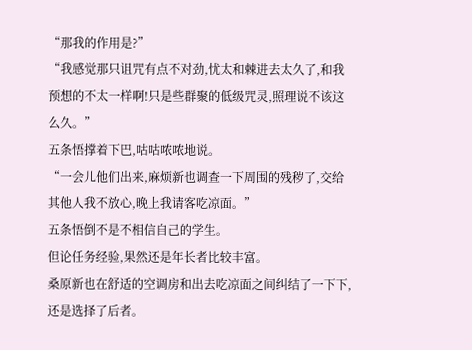“那我的作用是?”
“我感觉那只诅咒有点不对劲,忧太和棘进去太久了,和我预想的不太一样啊!只是些群聚的低级咒灵,照理说不该这么久。”
五条悟撑着下巴,咕咕哝哝地说。
“一会儿他们出来,麻烦新也调查一下周围的残秽了,交给其他人我不放心,晚上我请客吃凉面。”
五条悟倒不是不相信自己的学生。
但论任务经验,果然还是年长者比较丰富。
桑原新也在舒适的空调房和出去吃凉面之间纠结了一下下,还是选择了后者。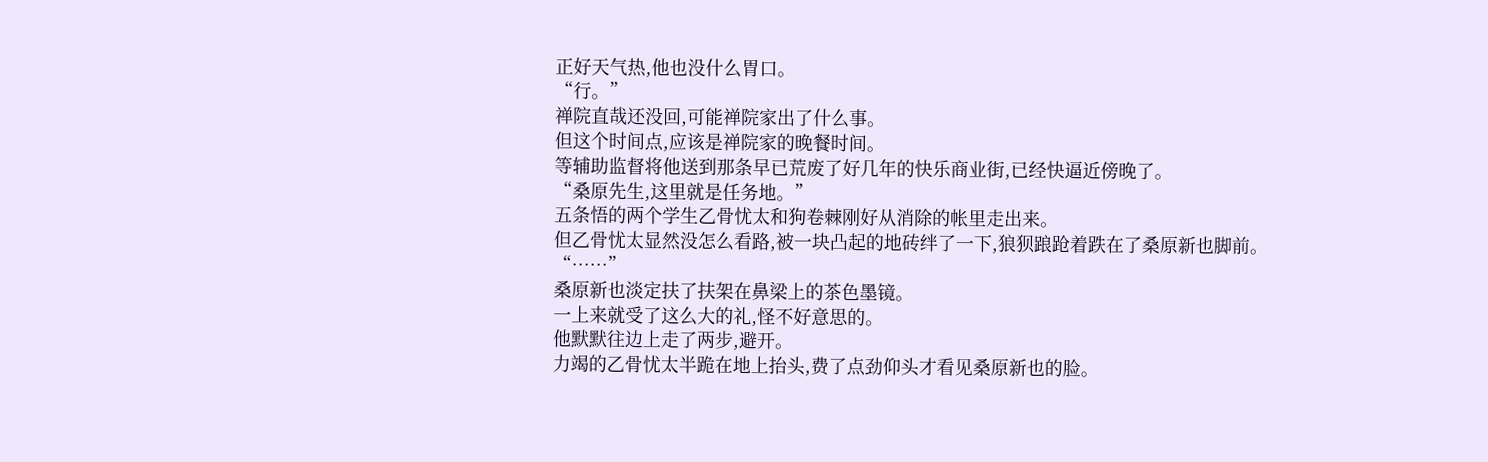正好天气热,他也没什么胃口。
“行。”
禅院直哉还没回,可能禅院家出了什么事。
但这个时间点,应该是禅院家的晚餐时间。
等辅助监督将他送到那条早已荒废了好几年的快乐商业街,已经快逼近傍晚了。
“桑原先生,这里就是任务地。”
五条悟的两个学生乙骨忧太和狗卷棘刚好从消除的帐里走出来。
但乙骨忧太显然没怎么看路,被一块凸起的地砖绊了一下,狼狈踉跄着跌在了桑原新也脚前。
“……”
桑原新也淡定扶了扶架在鼻梁上的茶色墨镜。
一上来就受了这么大的礼,怪不好意思的。
他默默往边上走了两步,避开。
力竭的乙骨忧太半跪在地上抬头,费了点劲仰头才看见桑原新也的脸。